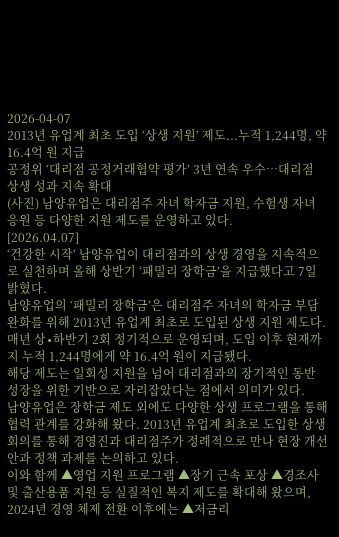2026-04-07
2013년 유업계 최초 도입 ‘상생 지원’ 제도...누적 1,244명, 약 16.4억 원 지급
공정위 ‘대리점 공정거래협약 평가’ 3년 연속 우수…대리점 상생 성과 지속 확대
(사진) 남양유업은 대리점주 자녀 학자금 지원, 수험생 자녀 응원 등 다양한 지원 제도를 운영하고 있다.
[2026.04.07]
‘건강한 시작’ 남양유업이 대리점과의 상생 경영을 지속적으로 실천하며 올해 상반기 ‘패밀리 장학금’을 지급했다고 7일 밝혔다.
남양유업의 ‘패밀리 장학금’은 대리점주 자녀의 학자금 부담 완화를 위해 2013년 유업계 최초로 도입된 상생 지원 제도다. 매년 상∙하반기 2회 정기적으로 운영되며, 도입 이후 현재까지 누적 1,244명에게 약 16.4억 원이 지급됐다.
해당 제도는 일회성 지원을 넘어 대리점과의 장기적인 동반 성장을 위한 기반으로 자리잡았다는 점에서 의미가 있다.
남양유업은 장학금 제도 외에도 다양한 상생 프로그램을 통해 협력 관계를 강화해 왔다. 2013년 유업계 최초로 도입한 상생회의를 통해 경영진과 대리점주가 정례적으로 만나 현장 개선안과 정책 과제를 논의하고 있다.
이와 함께 ▲영업 지원 프로그램 ▲장기 근속 포상 ▲경조사 및 출산용품 지원 등 실질적인 복지 제도를 확대해 왔으며, 2024년 경영 체제 전환 이후에는 ▲저금리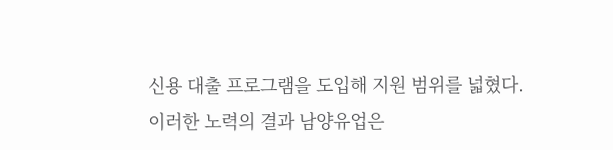신용 대출 프로그램을 도입해 지원 범위를 넓혔다.
이러한 노력의 결과 남양유업은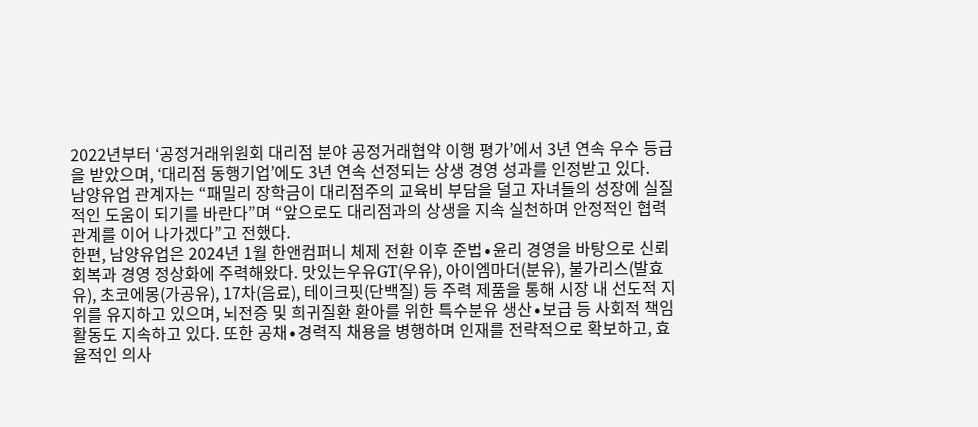2022년부터 ‘공정거래위원회 대리점 분야 공정거래협약 이행 평가’에서 3년 연속 우수 등급을 받았으며, ‘대리점 동행기업’에도 3년 연속 선정되는 상생 경영 성과를 인정받고 있다.
남양유업 관계자는 “패밀리 장학금이 대리점주의 교육비 부담을 덜고 자녀들의 성장에 실질적인 도움이 되기를 바란다”며 “앞으로도 대리점과의 상생을 지속 실천하며 안정적인 협력 관계를 이어 나가겠다”고 전했다.
한편, 남양유업은 2024년 1월 한앤컴퍼니 체제 전환 이후 준법∙윤리 경영을 바탕으로 신뢰 회복과 경영 정상화에 주력해왔다. 맛있는우유GT(우유), 아이엠마더(분유), 불가리스(발효유), 초코에몽(가공유), 17차(음료), 테이크핏(단백질) 등 주력 제품을 통해 시장 내 선도적 지위를 유지하고 있으며, 뇌전증 및 희귀질환 환아를 위한 특수분유 생산∙보급 등 사회적 책임 활동도 지속하고 있다. 또한 공채∙경력직 채용을 병행하며 인재를 전략적으로 확보하고, 효율적인 의사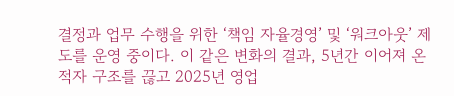결정과 업무 수행을 위한 ‘책임 자율경영’ 및 ‘워크아웃’ 제도를 운영 중이다. 이 같은 변화의 결과, 5년간 이어져 온 적자 구조를 끊고 2025년 영업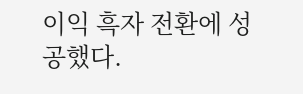이익 흑자 전환에 성공했다.